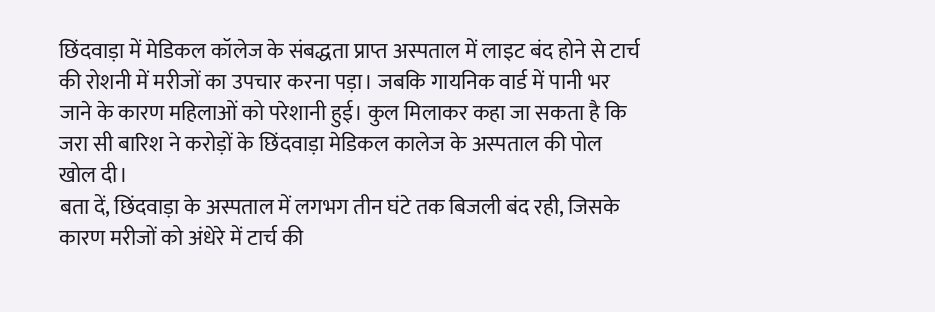छिंदवाड़ा में मेडिकल कॉलेज के संबद्धता प्राप्त अस्पताल में लाइट बंद होने से टार्च की रोशनी में मरीजों का उपचार करना पड़ा। जबकि गायनिक वार्ड में पानी भर जाने के कारण महिलाओं को परेशानी हुई। कुल मिलाकर कहा जा सकता है कि जरा सी बारिश ने करोड़ों के छिंदवाड़ा मेडिकल कालेज के अस्पताल की पोल खोल दी।
बता दें, छिंदवाड़ा के अस्पताल में लगभग तीन घंटे तक बिजली बंद रही, जिसके कारण मरीजों को अंधेरे में टार्च की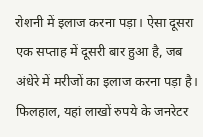रोशनी में इलाज करना पड़ा। ऐसा दूसरा एक सप्ताह में दूसरी बार हुआ है, जब अंधेरे में मरीजों का इलाज करना पड़ा है। फिलहाल, यहां लाखों रुपये के जनरेटर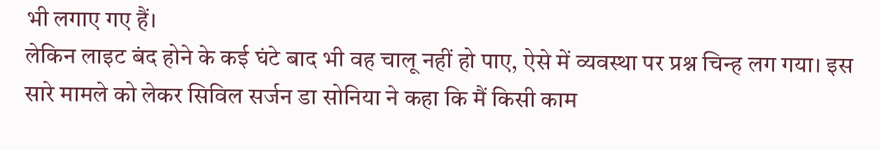भी लगाए गए हैं।
लेकिन लाइट बंद होने के कई घंटे बाद भी वह चालू नहीं हो पाए, ऐसे में व्यवस्था पर प्रश्न चिन्ह लग गया। इस सारे मामले को लेकर सिविल सर्जन डा सोनिया ने कहा कि मैं किसी काम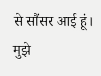से सौंसर आई हूं। मुझे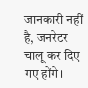जानकारी नहीं है, जनरेटर चालू कर दिए गए होंगे।